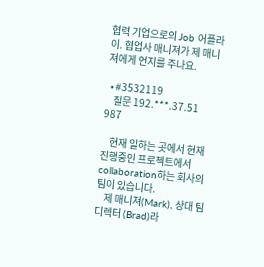협력 기업으로의 Job 어플라이. 협업사 매니져가 제 매니져에게 언지를 주나요.

  • #3532119
    질문 192.***.37.51 987

    현재 일하는 곳에서 현재 진행중인 프로젝트에서 collaboration하는 회사의 팀이 있습니다.
    제 매니져(Mark), 상대 팀 디렉터 (Brad)라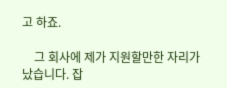고 하죠.

    그 회사에 제가 지원할만한 자리가 났습니다. 잡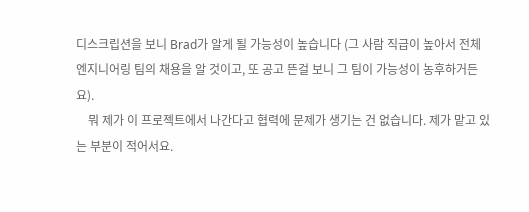디스크립션을 보니 Brad가 알게 될 가능성이 높습니다 (그 사람 직급이 높아서 전체 엔지니어링 팀의 채용을 알 것이고, 또 공고 뜬걸 보니 그 팀이 가능성이 농후하거든요).
    뭐 제가 이 프로젝트에서 나간다고 협력에 문제가 생기는 건 없습니다. 제가 맡고 있는 부분이 적어서요.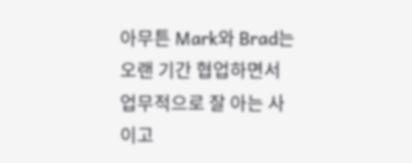아무튼 Mark와 Brad는 오랜 기간 협업하면서 업무적으로 잘 아는 사이고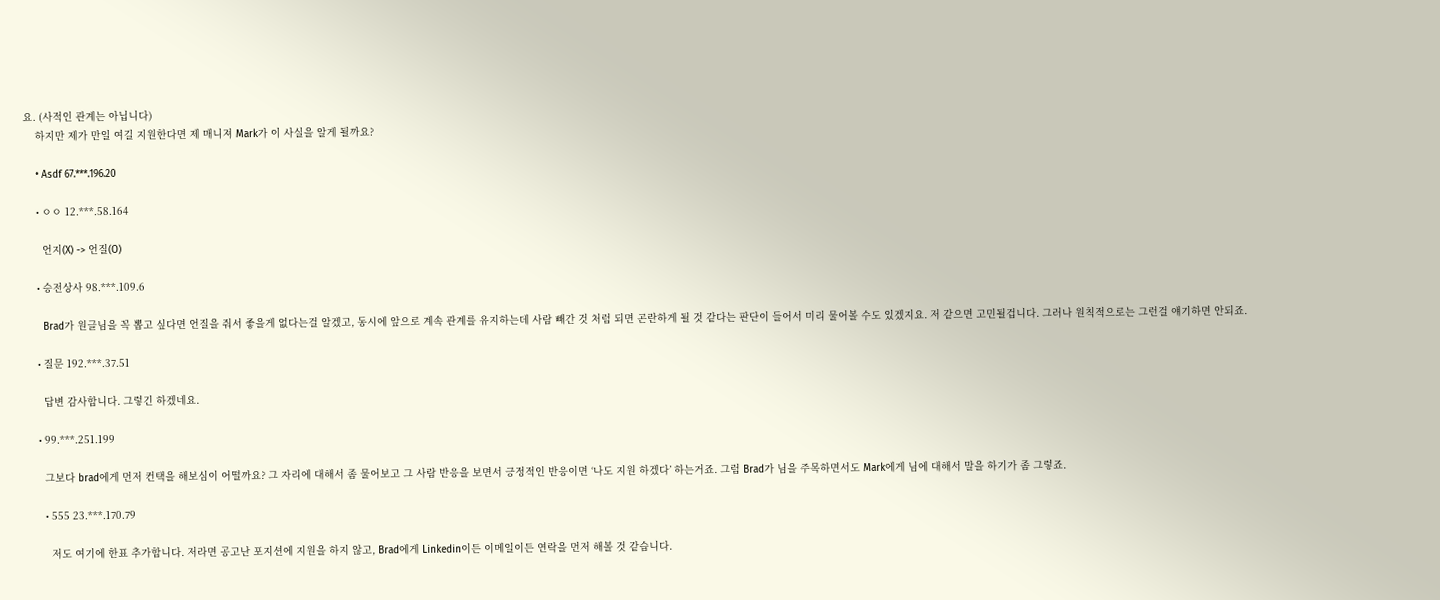요. (사적인 관계는 아닙니다)
    하지만 제가 만일 여길 지원한다면 제 매니져 Mark가 이 사실을 알게 될까요?

    • Asdf 67.***.196.20

    • ㅇㅇ 12.***.58.164

      언지(X) -> 언질(O)

    • 승전상사 98.***.109.6

      Brad가 원글님을 꼭 뽑고 싶다면 언질을 줘서 좋을게 없다는걸 알겠고, 동시에 앞으로 계속 관계를 유지하는데 사람 빼간 것 처럼 되면 곤란하게 될 것 같다는 판단이 들어서 미리 물어볼 수도 있겠지요. 저 같으면 고민될겁니다. 그러나 원칙적으로는 그런걸 얘기하면 안되죠.

    • 질문 192.***.37.51

      답변 감사합니다. 그렇긴 하겠네요.

    • 99.***.251.199

      그보다 brad에게 먼저 컨택을 해보심이 어떨까요? 그 자리에 대해서 좀 물어보고 그 사람 반응을 보면서 긍정적인 반응이면 ‘나도 지원 하겠다’ 하는거죠. 그럼 Brad가 님을 주목하면서도 Mark에게 님에 대해서 말을 하기가 좀 그렇죠.

      • 555 23.***.170.79

        저도 여기에 한표 추가합니다. 저라면 공고난 포지션에 지원을 하지 않고, Brad에게 Linkedin이든 이메일이든 연락을 먼저 해볼 것 같습니다.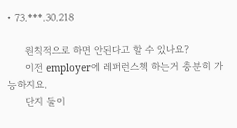• 73.***.30.218

      원칙적으로 하면 안된다고 할 수 있나요?
      이전 employer에 레퍼런스첵 하는거 충분히 가능하지요.
      단지 둘이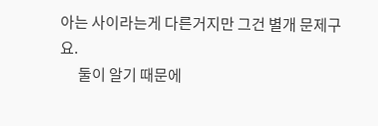아는 사이라는게 다른거지만 그건 별개 문제구요.
      둘이 알기 때문에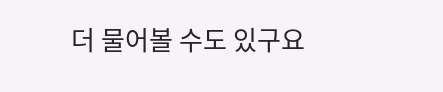더 물어볼 수도 있구요